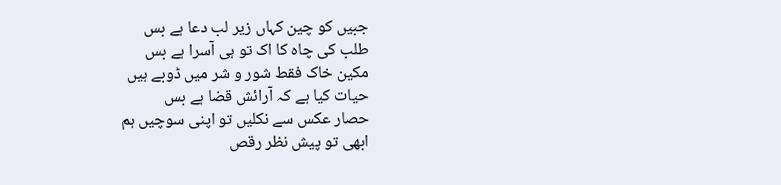جبیں کو چین کہاں زیر لب دعا ہے بس
طلب کی چاہ کا اک تو ہی آسرا ہے بس
مکین خاک فقط شور و شر میں ڈوبے ہیں
حیات کیا ہے کہ آرائش قضا ہے بس
حصار عکس سے نکلیں تو اپنی سوچیں ہم
ابھی تو پیش نظر رقص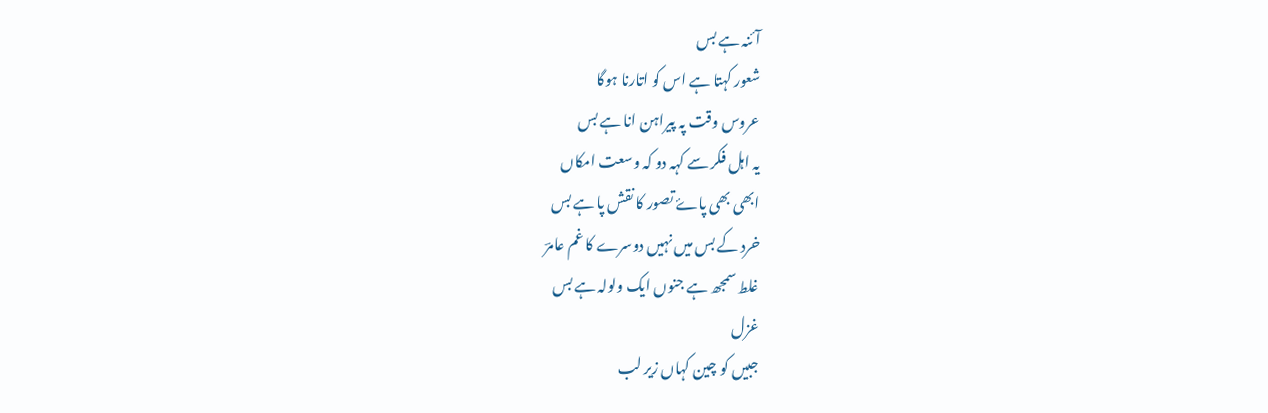آئنہ ہے بس
شعور کہتا ہے اس کو اتارنا ہوگا
عروس وقت پہ پیراہن انا ہے بس
یہ اہل فکر سے کہہ دو کہ وسعت امکاں
ابھی بھی پاۓ تصور کا نقش پا ہے بس
خرد کے بس میں نہیں دوسرے کا غم عامرؔ
غلط سمجھ ہے جنوں ایک ولولہ ہے بس
غزل
جبیں کو چین کہاں زیر لب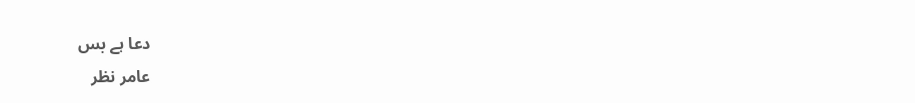دعا ہے بس
عامر نظر